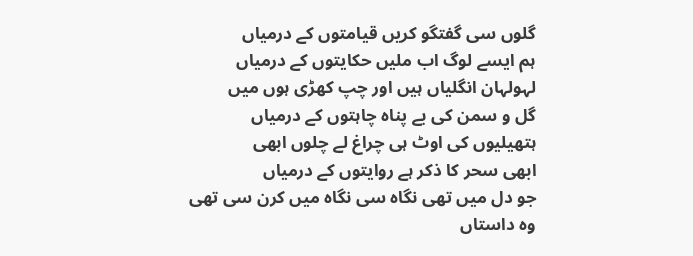گلوں سی گفتگو کریں قیامتوں کے درمیاں
ہم ایسے لوگ اب ملیں حکایتوں کے درمیاں
لہولہان انگلیاں ہیں اور چپ کھڑی ہوں میں
گل و سمن کی بے پناہ چاہتوں کے درمیاں
ہتھیلیوں کی اوٹ ہی چراغ لے چلوں ابھی
ابھی سحر کا ذکر ہے روایتوں کے درمیاں
جو دل میں تھی نگاہ سی نگاہ میں کرن سی تھی
وہ داستاں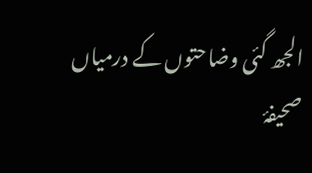الجھ گئی وضاحتوں کے درمیاں
صحیفۂ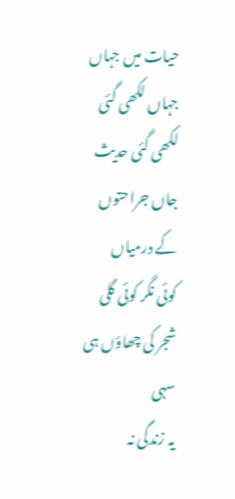حیات میں جہاں جہاں لکھی گئی
لکھی گئی حدیث جاں جراحتوں کے درمیاں
کوئی نگر کوئی گلی شجر کی چھاؤں ہی سہی
یہ زندگی نہ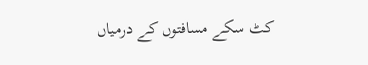کٹ سکے مسافتوں کے درمیاں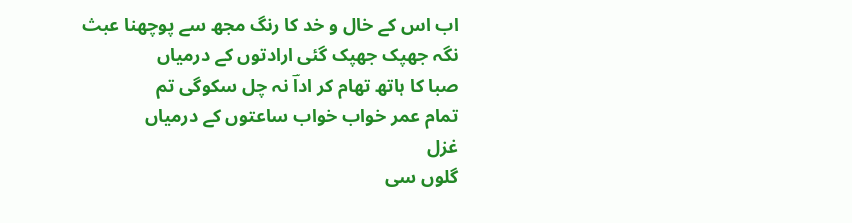اب اس کے خال و خد کا رنگ مجھ سے پوچھنا عبث
نگہ جھپک جھپک گئی ارادتوں کے درمیاں
صبا کا ہاتھ تھام کر اداؔ نہ چل سکوگی تم
تمام عمر خواب خواب ساعتوں کے درمیاں
غزل
گلوں سی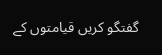گفتگو کریں قیامتوں کے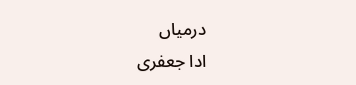درمیاں
ادا جعفری